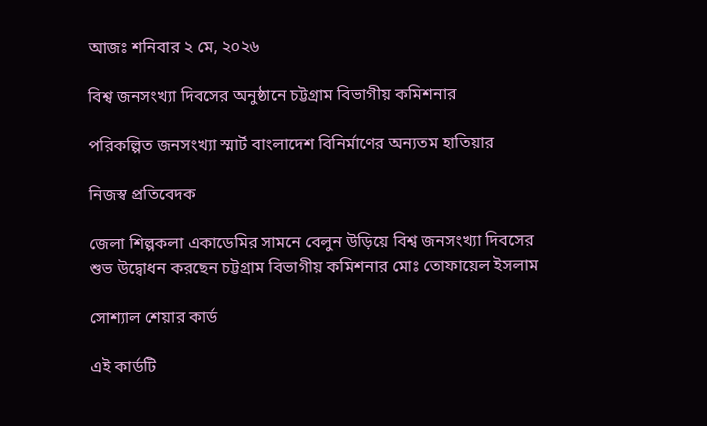আজঃ শনিবার ২ মে, ২০২৬

বিশ্ব জনসংখ্যা দিবসের অনুষ্ঠানে চট্টগ্রাম বিভাগীয় কমিশনার

পরিকল্পিত জনসংখ্যা স্মার্ট বাংলাদেশ বিনির্মাণের অন্যতম হাতিয়ার

নিজস্ব প্রতিবেদক

জেলা শিল্পকলা একাডেমির সামনে বেলুন উড়িয়ে বিশ্ব জনসংখ্যা দিবসের শুভ উদ্বোধন করছেন চট্টগ্রাম বিভাগীয় কমিশনার মোঃ তোফায়েল ইসলাম

সোশ্যাল শেয়ার কার্ড

এই কার্ডটি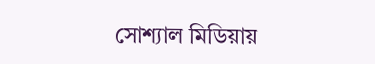সোশ্যাল মিডিয়ায়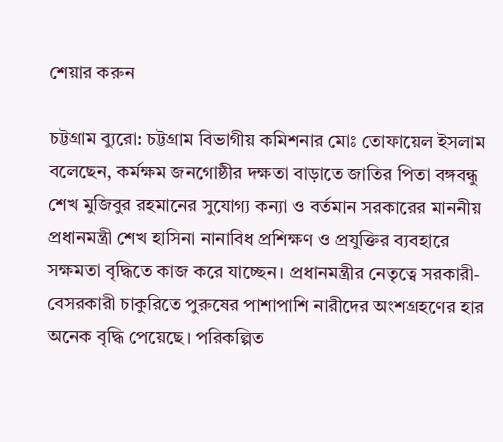শেয়ার করুন

চট্টগ্রাম ব্যুরো: চট্টগ্রাম বিভাগীয় কমিশনার মোঃ তোফায়েল ইসলাম বলেছেন, কর্মক্ষম জনগোষ্ঠীর দক্ষতা বাড়াতে জাতির পিতা বঙ্গবন্ধু শেখ মুজিবুর রহমানের সুযোগ্য কন্যা ও বর্তমান সরকারের মাননীয় প্রধানমন্ত্রী শেখ হাসিনা নানাবিধ প্রশিক্ষণ ও প্রযুক্তির ব্যবহারে সক্ষমতা বৃদ্ধিতে কাজ করে যাচ্ছেন। প্রধানমন্ত্রীর নেতৃত্বে সরকারী-বেসরকারী চাকুরিতে পুরুষের পাশাপাশি নারীদের অংশগ্রহণের হার অনেক বৃদ্ধি পেয়েছে। পরিকল্পিত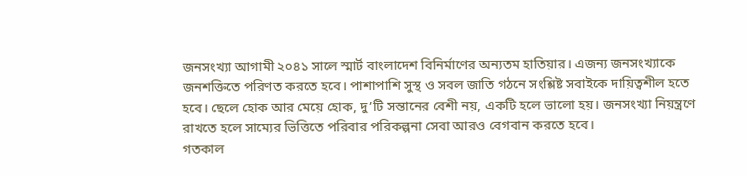জনসংখ্যা আগামী ২০৪১ সালে স্মার্ট বাংলাদেশ বিনির্মাণের অন্যতম হাতিয়ার। এজন্য জনসংখ্যাকে জনশক্তিতে পরিণত করতে হবে। পাশাপাশি সুস্থ ও সবল জাতি গঠনে সংশ্লিষ্ট সবাইকে দায়িত্বশীল হতে হবে। ছেলে হোক আর মেয়ে হোক, দু’টি সন্তানের বেশী নয়, একটি হলে ভালো হয়। জনসংখ্যা নিয়ন্ত্রণে রাখতে হলে সাম্যের ভিত্তিতে পরিবার পরিকল্পনা সেবা আরও বেগবান করতে হবে।
গতকাল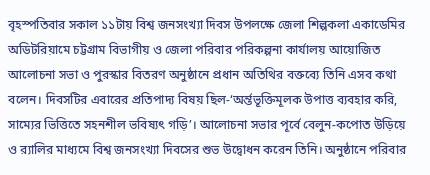বৃহস্পতিবার সকাল ১১টায় বিশ্ব জনসংখ্যা দিবস উপলক্ষে জেলা শিল্পকলা একাডেমির অডিটরিয়ামে চট্টগ্রাম বিভাগীয় ও জেলা পরিবার পরিকল্পনা কার্যালয় আয়োজিত আলোচনা সভা ও পুরস্কার বিতরণ অনুষ্ঠানে প্রধান অতিথির বক্তব্যে তিনি এসব কথা বলেন। দিবসটির এবারের প্রতিপাদ্য বিষয় ছিল-‘অর্ন্তভূক্তিমূলক উপাত্ত ব্যবহার করি, সাম্যের ভিত্তিতে সহনশীল ভবিষ্যৎ গড়ি’। আলোচনা সভার পূর্বে বেলুন-কপোত উড়িয়ে ও র‌্যালির মাধ্যমে বিশ্ব জনসংখ্যা দিবসের শুভ উদ্বোধন করেন তিনি। অনুষ্ঠানে পরিবার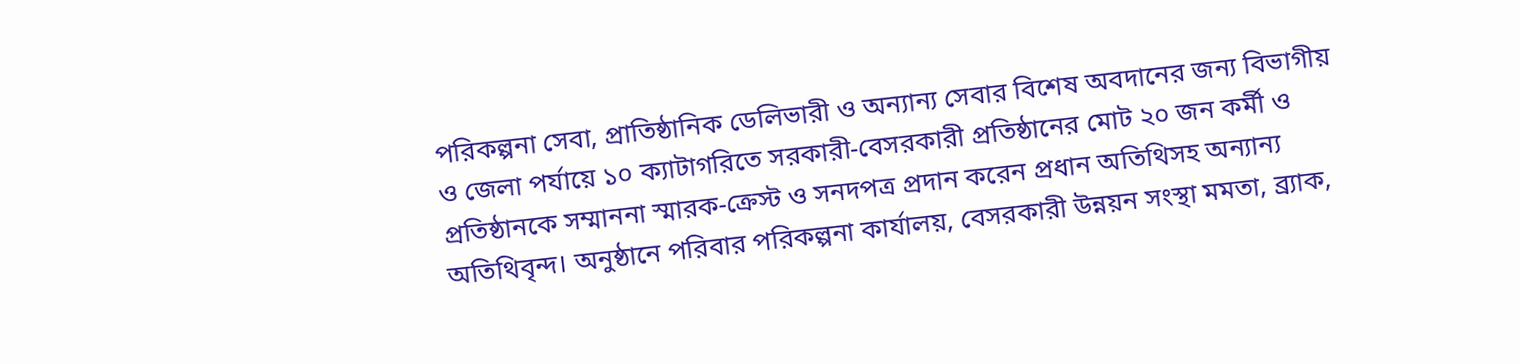পরিকল্পনা সেবা, প্রাতিষ্ঠানিক ডেলিভারী ও অন্যান্য সেবার বিশেষ অবদানের জন্য বিভাগীয় ও জেলা পর্যায়ে ১০ ক্যাটাগরিতে সরকারী-বেসরকারী প্রতিষ্ঠানের মোট ২০ জন কর্মী ও প্রতিষ্ঠানকে সম্মাননা স্মারক-ক্রেস্ট ও সনদপত্র প্রদান করেন প্রধান অতিথিসহ অন্যান্য অতিথিবৃন্দ। অনুষ্ঠানে পরিবার পরিকল্পনা কার্যালয়, বেসরকারী উন্নয়ন সংস্থা মমতা, ব্র্যাক,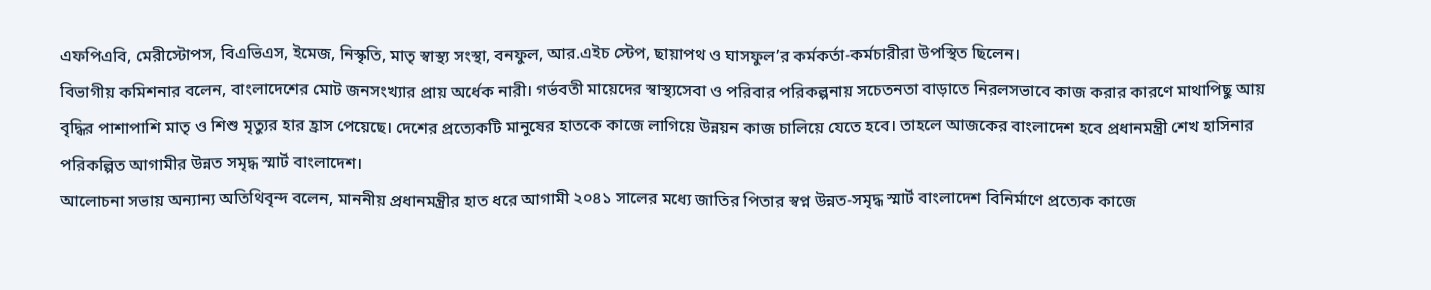এফপিএবি, মেরীস্টোপস, বিএভিএস, ইমেজ, নিস্কৃতি, মাতৃ স্বাস্থ্য সংস্থা, বনফুল, আর.এইচ স্টেপ, ছায়াপথ ও ঘাসফুল’র কর্মকর্তা-কর্মচারীরা উপস্থিত ছিলেন।
বিভাগীয় কমিশনার বলেন, বাংলাদেশের মোট জনসংখ্যার প্রায় অর্ধেক নারী। গর্ভবতী মায়েদের স্বাস্থ্যসেবা ও পরিবার পরিকল্পনায় সচেতনতা বাড়াতে নিরলসভাবে কাজ করার কারণে মাথাপিছু আয় বৃদ্ধির পাশাপাশি মাতৃ ও শিশু মৃত্যুর হার হ্রাস পেয়েছে। দেশের প্রত্যেকটি মানুষের হাতকে কাজে লাগিয়ে উন্নয়ন কাজ চালিয়ে যেতে হবে। তাহলে আজকের বাংলাদেশ হবে প্রধানমন্ত্রী শেখ হাসিনার পরিকল্পিত আগামীর উন্নত সমৃদ্ধ স্মার্ট বাংলাদেশ।
আলোচনা সভায় অন্যান্য অতিথিবৃন্দ বলেন, মাননীয় প্রধানমন্ত্রীর হাত ধরে আগামী ২০৪১ সালের মধ্যে জাতির পিতার স্বপ্ন উন্নত-সমৃদ্ধ স্মার্ট বাংলাদেশ বিনির্মাণে প্রত্যেক কাজে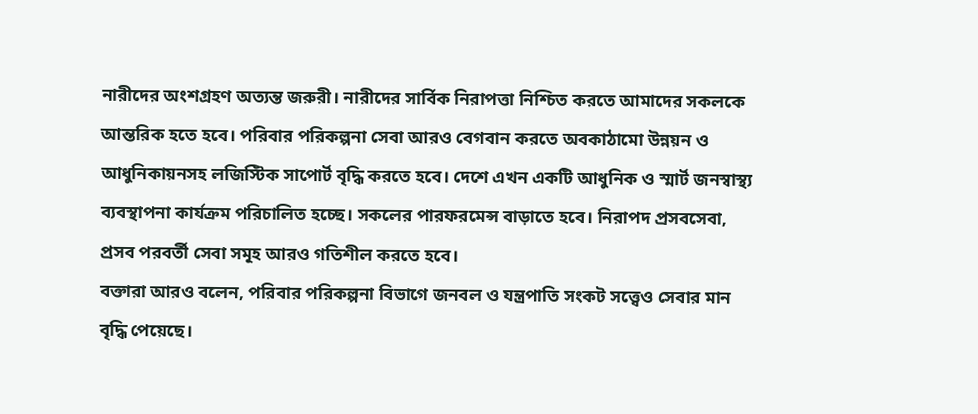নারীদের অংশগ্রহণ অত্যন্ত জরুরী। নারীদের সার্বিক নিরাপত্তা নিশ্চিত করতে আমাদের সকলকে আন্তরিক হতে হবে। পরিবার পরিকল্পনা সেবা আরও বেগবান করতে অবকাঠামো উন্নয়ন ও আধুনিকায়নসহ লজিস্টিক সাপোর্ট বৃদ্ধি করতে হবে। দেশে এখন একটি আধুনিক ও স্মার্ট জনস্বাস্থ্য ব্যবস্থাপনা কার্যক্রম পরিচালিত হচ্ছে। সকলের পারফরমেন্স বাড়াতে হবে। নিরাপদ প্রসবসেবা, প্রসব পরবর্তী সেবা সমূহ আরও গতিশীল করতে হবে।
বক্তারা আরও বলেন, পরিবার পরিকল্পনা বিভাগে জনবল ও যন্ত্রপাতি সংকট সত্ত্বেও সেবার মান বৃদ্ধি পেয়েছে।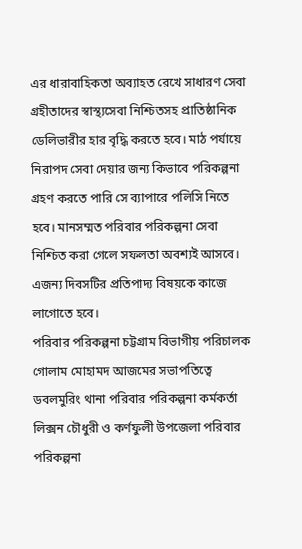এর ধারাবাহিকতা অব্যাহত রেখে সাধারণ সেবা গ্রহীতাদের স্বাস্থ্যসেবা নিশ্চিতসহ প্রাতিষ্ঠানিক ডেলিভারীর হার বৃদ্ধি করতে হবে। মাঠ পর্যায়ে নিরাপদ সেবা দেয়ার জন্য কিভাবে পরিকল্পনা গ্রহণ করতে পারি সে ব্যাপারে পলিসি নিতে হবে। মানসম্মত পরিবার পরিকল্পনা সেবা নিশ্চিত করা গেলে সফলতা অবশ্যই আসবে। এজন্য দিবসটির প্রতিপাদ্য বিষয়কে কাজে লাগোতে হবে।
পরিবার পরিকল্পনা চট্টগ্রাম বিভাগীয় পরিচালক গোলাম মোহামদ আজমের সভাপতিত্বে ডবলমুরিং থানা পরিবার পরিকল্পনা কর্মকর্তা লিক্সন চৌধুরী ও কর্ণফুলী উপজেলা পরিবার পরিকল্পনা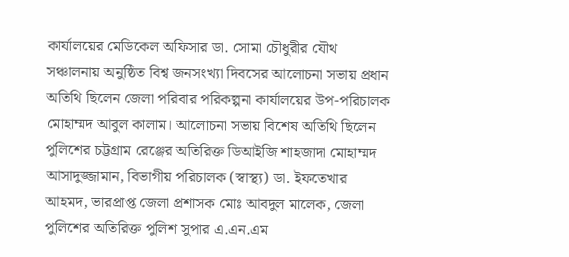কার্যালয়ের মেডিকেল অফিসার ডা. সোমা চৌধুরীর যৌথ সঞ্চালনায় অনুষ্ঠিত বিশ্ব জনসংখ্যা দিবসের আলোচনা সভায় প্রধান অতিথি ছিলেন জেলা পরিবার পরিকল্পনা কার্যালয়ের উপ-পরিচালক মোহাম্মদ আবুল কালাম। আলোচনা সভায় বিশেষ অতিথি ছিলেন পুলিশের চট্টগ্রাম রেঞ্জের অতিরিক্ত ডিআইজি শাহজাদা মোহাম্মদ আসাদুজ্জামান, বিভাগীয় পরিচালক (স্বাস্থ্য) ডা. ইফতেখার আহমদ, ভারপ্রাপ্ত জেলা প্রশাসক মোঃ আবদুল মালেক, জেলা পুলিশের অতিরিক্ত পুলিশ সুপার এ.এন.এম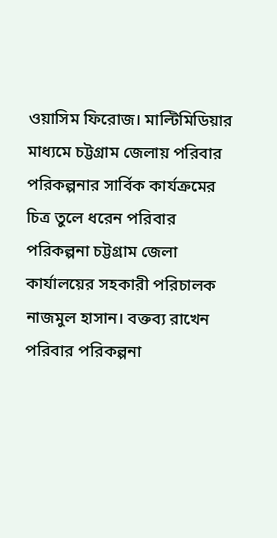ওয়াসিম ফিরোজ। মাল্টিমিডিয়ার মাধ্যমে চট্টগ্রাম জেলায় পরিবার পরিকল্পনার সার্বিক কার্যক্রমের চিত্র তুলে ধরেন পরিবার পরিকল্পনা চট্টগ্রাম জেলা কার্যালয়ের সহকারী পরিচালক নাজমুল হাসান। বক্তব্য রাখেন পরিবার পরিকল্পনা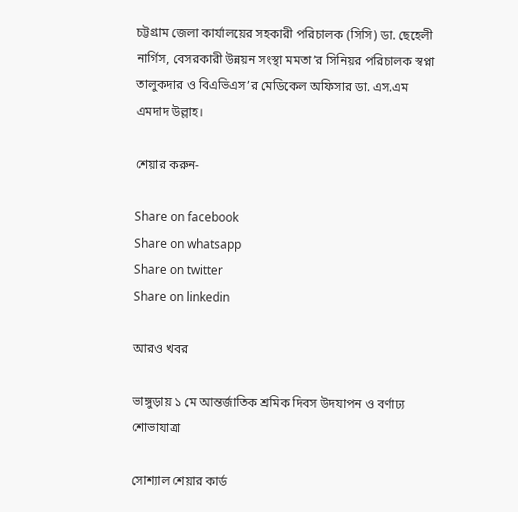চট্টগ্রাম জেলা কার্যালয়ের সহকারী পরিচালক (সিসি) ডা. ছেহেলী নার্গিস, বেসরকারী উন্নয়ন সংস্থা মমতা’র সিনিয়র পরিচালক স্বপ্না তালুকদার ও বিএভিএস’র মেডিকেল অফিসার ডা. এস.এম এমদাদ উল্লাহ।

শেয়ার করুন-

Share on facebook
Share on whatsapp
Share on twitter
Share on linkedin

আরও খবর

ভাঙ্গুড়ায় ১ মে আন্তর্জাতিক শ্রমিক দিবস উদযাপন ও বর্ণাঢ্য শোভাযাত্রা

সোশ্যাল শেয়ার কার্ড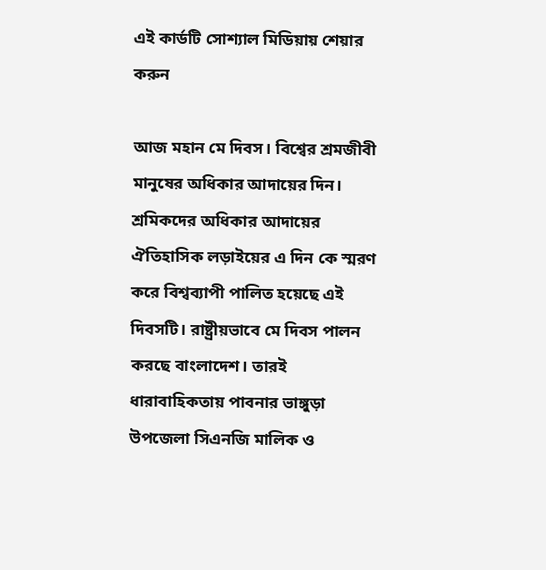এই কার্ডটি সোশ্যাল মিডিয়ায় শেয়ার করুন

আজ মহান মে দিবস। বিশ্বের শ্রমজীবী মানুষের অধিকার আদায়ের দিন। শ্রমিকদের অধিকার আদায়ের ঐতিহাসিক লড়াইয়ের এ দিন কে স্মরণ করে বিশ্বব্যাপী পালিত হয়েছে এই দিবসটি। রাষ্ট্রীয়ভাবে মে দিবস পালন করছে বাংলাদেশ। তারই ধারাবাহিকতায় পাবনার ভাঙ্গুড়া উপজেলা সিএনজি মালিক ও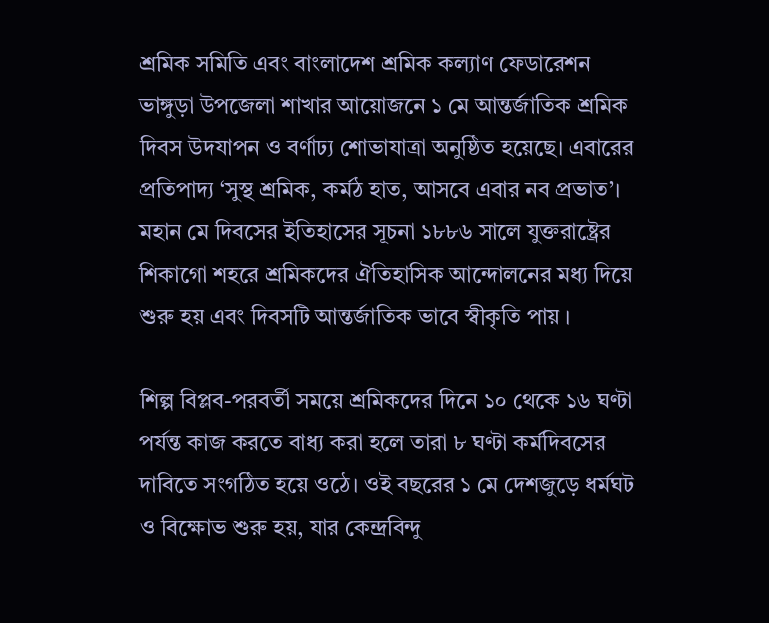শ্রমিক সমিতি এবং বাংলাদেশ শ্রমিক কল্যাণ ফেডারেশন ভাঙ্গুড়া উপজেলা শাখার আয়োজনে ১ মে আন্তর্জাতিক শ্রমিক দিবস উদযাপন ও বর্ণাঢ্য শোভাযাত্রা অনুষ্ঠিত হয়েছে। এবারের প্রতিপাদ্য ‘সুস্থ শ্রমিক, কর্মঠ হাত, আসবে এবার নব প্রভাত’। মহান মে দিবসের ইতিহাসের সূচনা ১৮৮৬ সালে যুক্তরাষ্ট্রের শিকাগো শহরে শ্রমিকদের ঐতিহাসিক আন্দোলনের মধ্য দিয়ে শুরু হয় এবং দিবসটি আন্তর্জাতিক ভাবে স্বীকৃতি পায় ।

শিল্প বিপ্লব-পরবর্তী সময়ে শ্রমিকদের দিনে ১০ থেকে ১৬ ঘণ্টা পর্যন্ত কাজ করতে বাধ্য করা হলে তারা ৮ ঘণ্টা কর্মদিবসের দাবিতে সংগঠিত হয়ে ওঠে। ওই বছরের ১ মে দেশজুড়ে ধর্মঘট ও বিক্ষোভ শুরু হয়, যার কেন্দ্রবিন্দু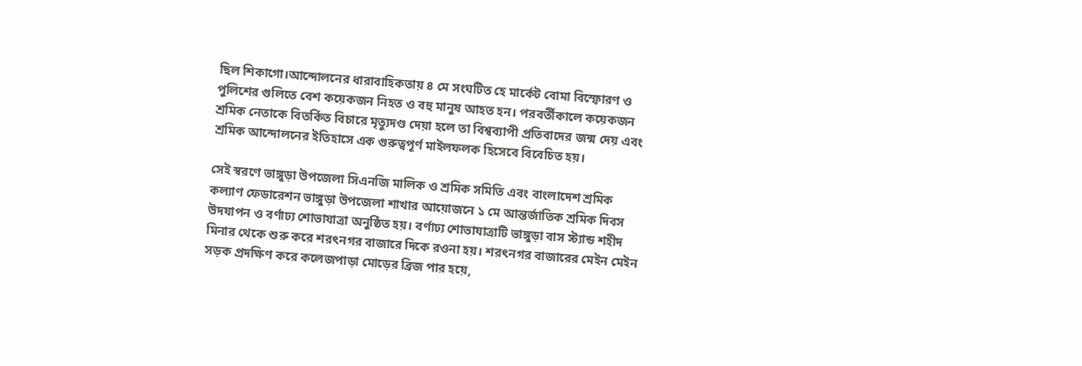ছিল শিকাগো।আন্দোলনের ধারাবাহিকতায় ৪ মে সংঘটিত হে মার্কেট বোমা বিস্ফোরণ ও পুলিশের গুলিতে বেশ কয়েকজন নিহত ও বহু মানুষ আহত হন। পরবর্তীকালে কয়েকজন শ্রমিক নেতাকে বিতর্কিত বিচারে মৃত্যুদণ্ড দেয়া হলে তা বিশ্বব্যাপী প্রতিবাদের জন্ম দেয় এবং শ্রমিক আন্দোলনের ইতিহাসে এক গুরুত্বপূর্ণ মাইলফলক হিসেবে বিবেচিত হয়।

সেই স্বরণে ভাঙ্গুড়া উপজেলা সিএনজি মালিক ও শ্রমিক সমিতি এবং বাংলাদেশ শ্রমিক কল্যাণ ফেডারেশন ভাঙ্গুড়া উপজেলা শাখার আয়োজনে ১ মে আন্তর্জাতিক শ্রমিক দিবস উদযাপন ও বর্ণাঢ্য শোভাযাত্রা অনুষ্ঠিত হয়। বর্ণাঢ্য শোভাযাত্রাটি ভাঙ্গুড়া বাস স্ট্যান্ড শহীদ মিনার থেকে শুরু করে শরৎনগর বাজারে দিকে রওনা হয়। শরৎনগর বাজারের মেইন মেইন সড়ক প্রদক্ষিণ করে কলেজপাড়া মোড়ের ব্রিজ পার হয়ে,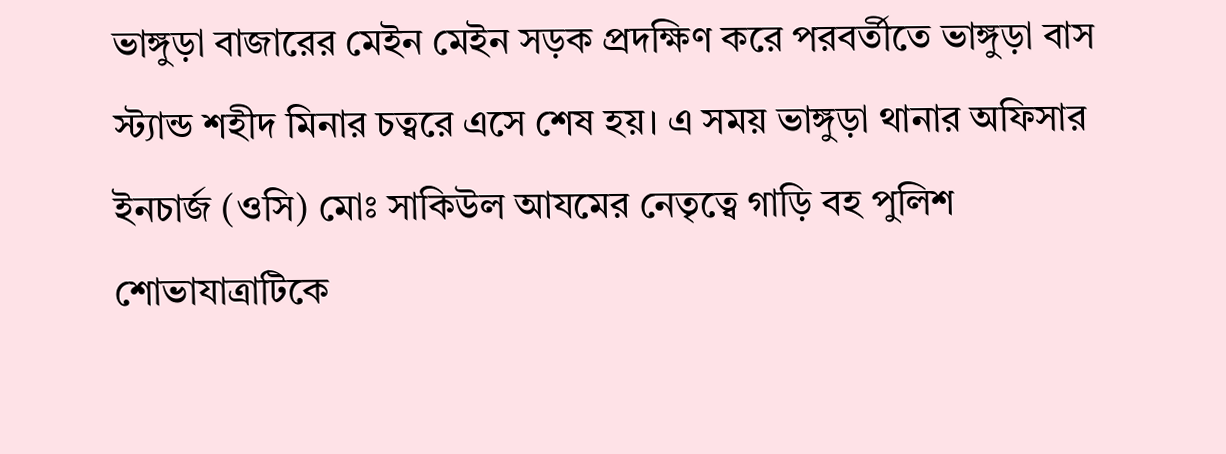ভাঙ্গুড়া বাজারের মেইন মেইন সড়ক প্রদক্ষিণ করে পরবর্তীতে ভাঙ্গুড়া বাস স্ট্যান্ড শহীদ মিনার চত্বরে এসে শেষ হয়। এ সময় ভাঙ্গুড়া থানার অফিসার ইনচার্জ (ওসি) মোঃ সাকিউল আযমের নেতৃত্বে গাড়ি বহ পুলিশ শোভাযাত্রাটিকে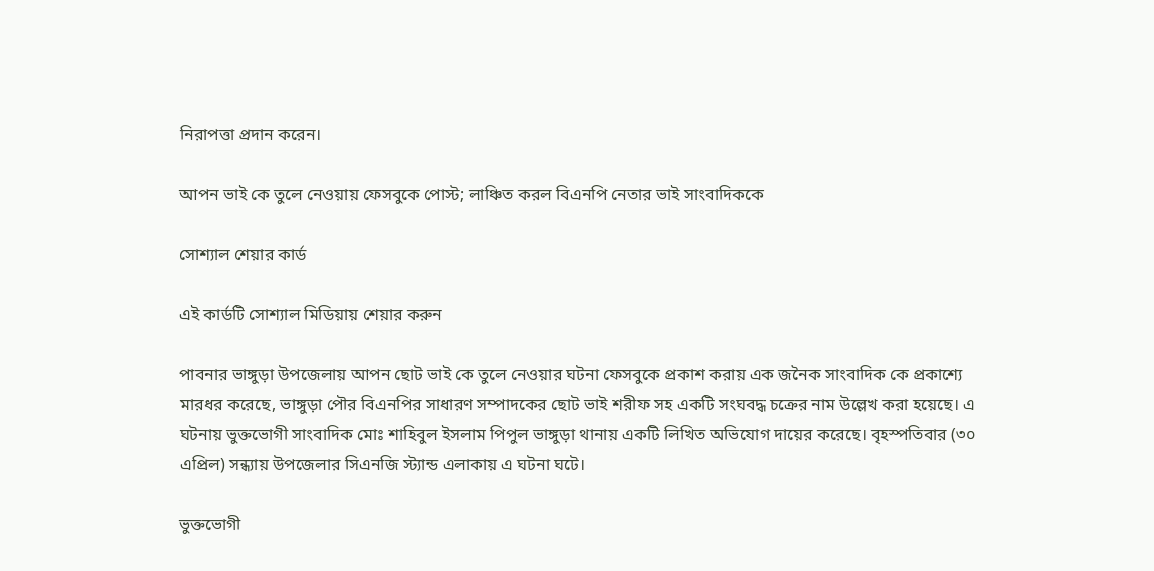নিরাপত্তা প্রদান করেন।

আপন ভাই কে তুলে নেওয়ায় ফেসবুকে পোস্ট; লাঞ্চিত করল বিএনপি নেতার ভাই সাংবাদিককে

সোশ্যাল শেয়ার কার্ড

এই কার্ডটি সোশ্যাল মিডিয়ায় শেয়ার করুন

পাবনার ভাঙ্গুড়া উপজেলায় আপন ছোট ভাই কে তুলে নেওয়ার ঘটনা ফেসবুকে প্রকাশ করায় এক জনৈক সাংবাদিক কে প্রকাশ্যে মারধর করেছে, ভাঙ্গুড়া পৌর বিএনপির সাধারণ সম্পাদকের ছোট ভাই শরীফ সহ একটি সংঘবদ্ধ চক্রের নাম উল্লেখ করা হয়েছে। এ ঘটনায় ভুক্তভোগী সাংবাদিক মোঃ শাহিবুল ইসলাম পিপুল ভাঙ্গুড়া থানায় একটি লিখিত অভিযোগ দায়ের করেছে। বৃহস্পতিবার (৩০ এপ্রিল) সন্ধ্যায় উপজেলার সিএনজি স্ট্যান্ড এলাকায় এ ঘটনা ঘটে।

ভুক্তভোগী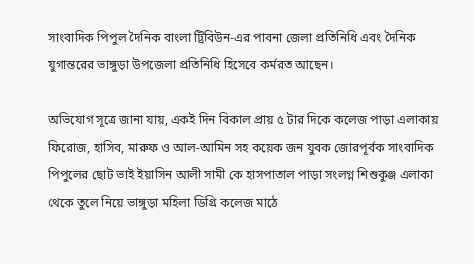সাংবাদিক পিপুল দৈনিক বাংলা ট্রিবিউন-এর পাবনা জেলা প্রতিনিধি এবং দৈনিক যুগান্তরের ভাঙ্গুড়া উপজেলা প্রতিনিধি হিসেবে কর্মরত আছেন।

অভিযোগ সূত্রে জানা যায়, একই দিন বিকাল প্রায় ৫ টার দিকে কলেজ পাড়া এলাকায় ফিরোজ, হাসিব, মারুফ ও আল-আমিন সহ কয়েক জন যুবক জোরপূর্বক সাংবাদিক পিপুলের ছোট ভাই ইয়াসিন আলী সামী কে হাসপাতাল পাড়া সংলগ্ন শিশুকুঞ্জ এলাকা থেকে তুলে নিয়ে ভাঙ্গুড়া মহিলা ডিগ্রি কলেজ মাঠে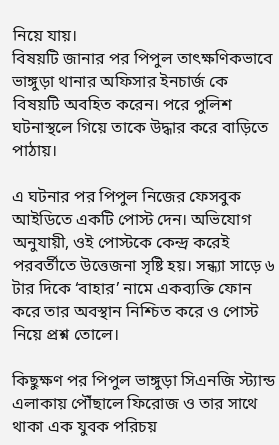নিয়ে যায়।
বিষয়টি জানার পর পিপুল তাৎক্ষণিকভাবে ভাঙ্গুড়া থানার অফিসার ইনচার্জ কে বিষয়টি অবহিত করেন। পরে পুলিশ ঘটনাস্থলে গিয়ে তাকে উদ্ধার করে বাড়িতে পাঠায়।

এ ঘটনার পর পিপুল নিজের ফেসবুক আইডিতে একটি পোস্ট দেন। অভিযোগ অনুযায়ী, ওই পোস্টকে কেন্দ্র করেই পরবর্তীতে উত্তেজনা সৃষ্টি হয়। সন্ধ্যা সাড়ে ৬ টার দিকে ‘বাহার’ নামে একব্যক্তি ফোন করে তার অবস্থান নিশ্চিত করে ও পোস্ট নিয়ে প্রশ্ন তোলে।

কিছুক্ষণ পর পিপুল ভাঙ্গুড়া সিএনজি স্ট্যান্ড এলাকায় পৌঁছালে ফিরোজ ও তার সাথে থাকা এক যুবক পরিচয়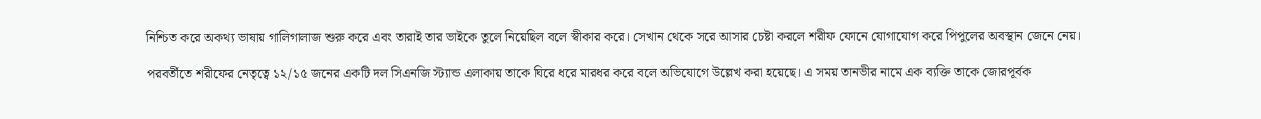নিশ্চিত করে অকথ্য ভাষায় গালিগালাজ শুরু করে এবং তারাই তার ভাইকে তুলে নিয়েছিল বলে স্বীকার করে। সেখান থেকে সরে আসার চেষ্টা করলে শরীফ ফোনে যোগাযোগ করে পিপুলের অবস্থান জেনে নেয়।

পরবর্তীতে শরীফের নেতৃত্বে ১২/১৫ জনের একটি দল সিএনজি স্ট্যান্ড এলাকায় তাকে ঘিরে ধরে মারধর করে বলে অভিযোগে উল্লেখ করা হয়েছে। এ সময় তানভীর নামে এক ব্যক্তি তাকে জোরপূর্বক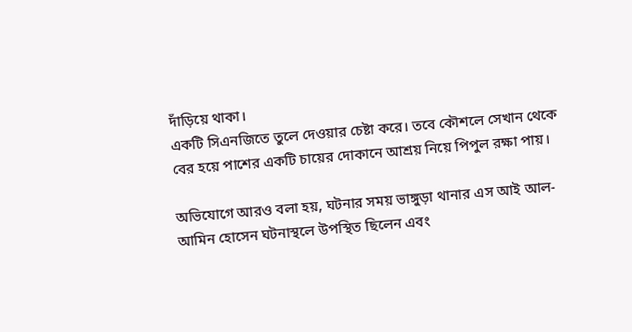দাঁড়িয়ে থাকা।
একটি সিএনজিতে তুলে দেওয়ার চেষ্টা করে। তবে কৌশলে সেখান থেকে বের হয়ে পাশের একটি চায়ের দোকানে আশ্রয় নিয়ে পিপুল রক্ষা পায়।

অভিযোগে আরও বলা হয়, ঘটনার সময় ভাঙ্গুড়া থানার এস আই আল-আমিন হোসেন ঘটনাস্থলে উপস্থিত ছিলেন এবং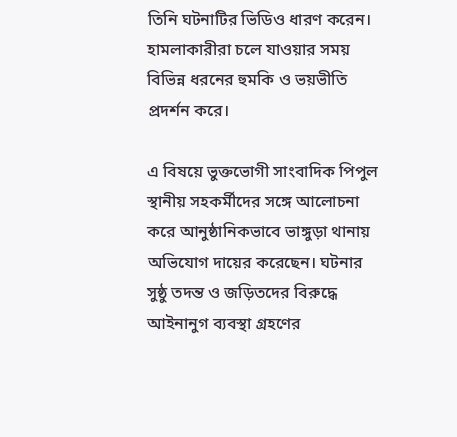তিনি ঘটনাটির ভিডিও ধারণ করেন। হামলাকারীরা চলে যাওয়ার সময় বিভিন্ন ধরনের হুমকি ও ভয়ভীতি প্রদর্শন করে।

এ বিষয়ে ভুক্তভোগী সাংবাদিক পিপুল স্থানীয় সহকর্মীদের সঙ্গে আলোচনা করে আনুষ্ঠানিকভাবে ভাঙ্গুড়া থানায় অভিযোগ দায়ের করেছেন। ঘটনার সুষ্ঠু তদন্ত ও জড়িতদের বিরুদ্ধে আইনানুগ ব্যবস্থা গ্রহণের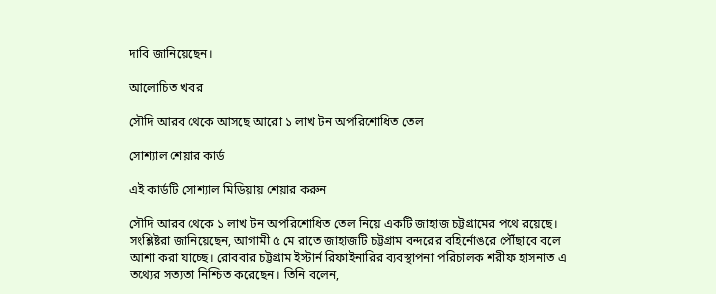দাবি জানিয়েছেন।

আলোচিত খবর

সৌদি আরব থেকে আসছে আরো ১ লাখ টন অপরিশোধিত তেল

সোশ্যাল শেয়ার কার্ড

এই কার্ডটি সোশ্যাল মিডিয়ায় শেয়ার করুন

সৌদি আরব থেকে ১ লাখ টন অপরিশোধিত তেল নিয়ে একটি জাহাজ চট্টগ্রামের পথে রয়েছে। সংশ্লিষ্টরা জানিয়েছেন, আগামী ৫ মে রাতে জাহাজটি চট্টগ্রাম বন্দরের বহির্নোঙরে পৌঁছাবে বলে আশা করা যাচ্ছে। রোববার চট্টগ্রাম ইস্টার্ন রিফাইনারির ব্যবস্থাপনা পরিচালক শরীফ হাসনাত এ তথ্যের সত্যতা নিশ্চিত করেছেন। তিনি বলেন,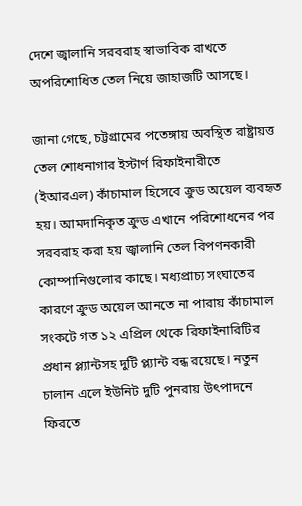দেশে জ্বালানি সরবরাহ স্বাভাবিক রাখতে অপরিশোধিত তেল নিয়ে জাহাজটি আসছে।

জানা গেছে, চট্টগ্রামের পতেঙ্গায় অবস্থিত রাষ্ট্রায়ত্ত তেল শোধনাগার ইস্টার্ণ রিফাইনারীতে (ইআরএল) কাঁচামাল হিসেবে ক্রুড অয়েল ব্যবহৃত হয়। আমদানিকৃত ক্রুড এখানে পরিশোধনের পর সরবরাহ করা হয় জ্বালানি তেল বিপণনকারী কোম্পানিগুলোর কাছে। মধ্যপ্রাচ্য সংঘাতের কারণে ক্রুড অয়েল আনতে না পারায় কাঁচামাল সংকটে গত ১২ এপ্রিল থেকে রিফাইনারিটির প্রধান প্ল্যান্টসহ দুটি প্ল্যান্ট বন্ধ রয়েছে। নতুন চালান এলে ইউনিট দুটি পুনরায় উৎপাদনে ফিরতে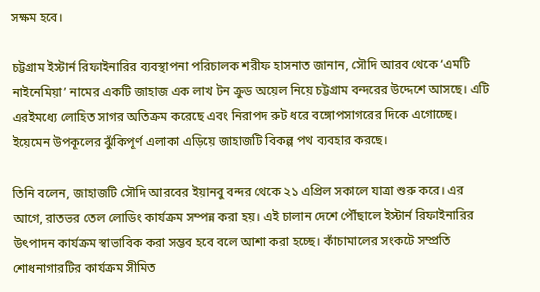সক্ষম হবে।

চট্টগ্রাম ইস্টার্ন রিফাইনারির ব্যবস্থাপনা পরিচালক শরীফ হাসনাত জানান, সৌদি আরব থেকে ‘এমটি নাইনেমিয়া’ নামের একটি জাহাজ এক লাখ টন ক্রুড অয়েল নিয়ে চট্টগ্রাম বন্দরের উদ্দেশে আসছে। এটি এরইমধ্যে লোহিত সাগর অতিক্রম করেছে এবং নিরাপদ রুট ধরে বঙ্গোপসাগরের দিকে এগোচ্ছে। ইয়েমেন উপকূলের ঝুঁকিপূর্ণ এলাকা এড়িয়ে জাহাজটি বিকল্প পথ ব্যবহার করছে।

তিনি বলেন, জাহাজটি সৌদি আরবের ইয়ানবু বন্দর থেকে ২১ এপ্রিল সকালে যাত্রা শুরু করে। এর আগে, রাতভর তেল লোডিং কার্যক্রম সম্পন্ন করা হয়। এই চালান দেশে পৌঁছালে ইস্টার্ন রিফাইনারির উৎপাদন কার্যক্রম স্বাভাবিক করা সম্ভব হবে বলে আশা করা হচ্ছে। কাঁচামালের সংকটে সম্প্রতি শোধনাগারটির কার্যক্রম সীমিত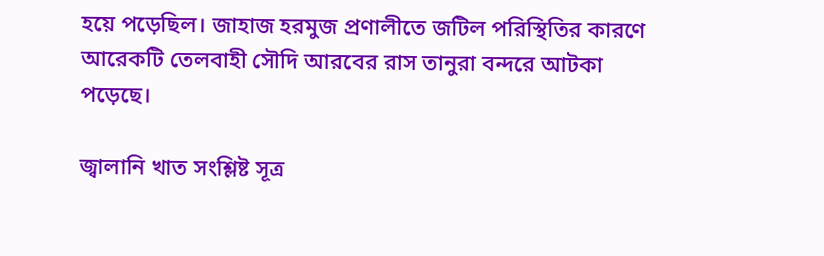হয়ে পড়েছিল। জাহাজ হরমুজ প্রণালীতে জটিল পরিস্থিতির কারণে আরেকটি তেলবাহী সৌদি আরবের রাস তানুরা বন্দরে আটকা পড়েছে।

জ্বালানি খাত সংশ্লিষ্ট সূত্র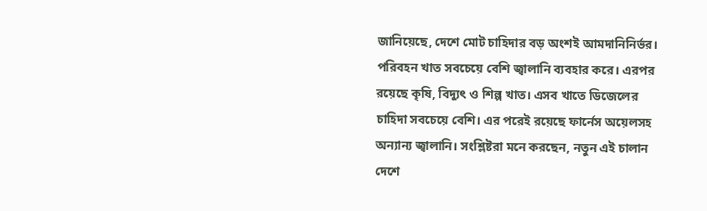জানিয়েছে, দেশে মোট চাহিদার বড় অংশই আমদানিনির্ভর। পরিবহন খাত সবচেয়ে বেশি জ্বালানি ব্যবহার করে। এরপর রয়েছে কৃষি, বিদ্যুৎ ও শিল্প খাত। এসব খাতে ডিজেলের চাহিদা সবচেয়ে বেশি। এর পরেই রয়েছে ফার্নেস অয়েলসহ অন্যান্য জ্বালানি। সংশ্লিষ্টরা মনে করছেন, নতুন এই চালান দেশে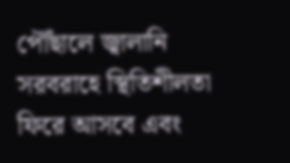পৌঁছালে জ্বালানি সরবরাহে স্থিতিশীলতা ফিরে আসবে এবং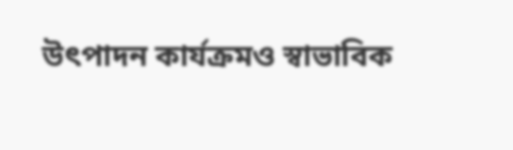উৎপাদন কার্যক্রমও স্বাভাবিক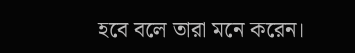হবে বলে তারা মনে করেন।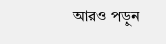আরও পড়ুন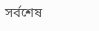সর্বশেষ